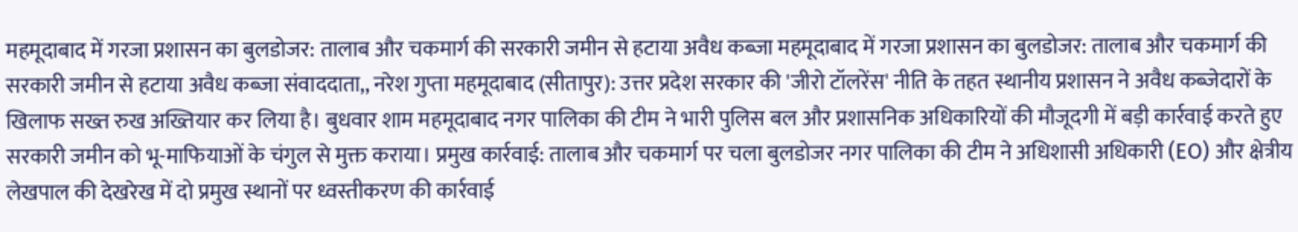महमूदाबाद में गरजा प्रशासन का बुलडोजर: तालाब और चकमार्ग की सरकारी जमीन से हटाया अवैध कब्जा महमूदाबाद में गरजा प्रशासन का बुलडोजर: तालाब और चकमार्ग की सरकारी जमीन से हटाया अवैध कब्जा संवाददाता,, नरेश गुप्ता महमूदाबाद (सीतापुर): उत्तर प्रदेश सरकार की 'जीरो टॉलरेंस' नीति के तहत स्थानीय प्रशासन ने अवैध कब्जेदारों के खिलाफ सख्त रुख अख्तियार कर लिया है। बुधवार शाम महमूदाबाद नगर पालिका की टीम ने भारी पुलिस बल और प्रशासनिक अधिकारियों की मौजूदगी में बड़ी कार्रवाई करते हुए सरकारी जमीन को भू-माफियाओं के चंगुल से मुक्त कराया। प्रमुख कार्रवाई: तालाब और चकमार्ग पर चला बुलडोजर नगर पालिका की टीम ने अधिशासी अधिकारी (EO) और क्षेत्रीय लेखपाल की देखरेख में दो प्रमुख स्थानों पर ध्वस्तीकरण की कार्रवाई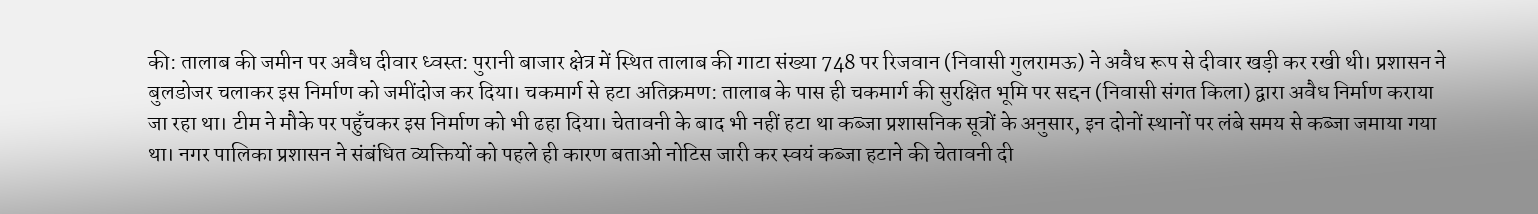की: तालाब की जमीन पर अवैध दीवार ध्वस्त: पुरानी बाजार क्षेत्र में स्थित तालाब की गाटा संख्या 748 पर रिजवान (निवासी गुलरामऊ) ने अवैध रूप से दीवार खड़ी कर रखी थी। प्रशासन ने बुलडोजर चलाकर इस निर्माण को जमींदोज कर दिया। चकमार्ग से हटा अतिक्रमण: तालाब के पास ही चकमार्ग की सुरक्षित भूमि पर सद्दन (निवासी संगत किला) द्वारा अवैध निर्माण कराया जा रहा था। टीम ने मौके पर पहुँचकर इस निर्माण को भी ढहा दिया। चेतावनी के बाद भी नहीं हटा था कब्जा प्रशासनिक सूत्रों के अनुसार, इन दोनों स्थानों पर लंबे समय से कब्जा जमाया गया था। नगर पालिका प्रशासन ने संबंधित व्यक्तियों को पहले ही कारण बताओ नोटिस जारी कर स्वयं कब्जा हटाने की चेतावनी दी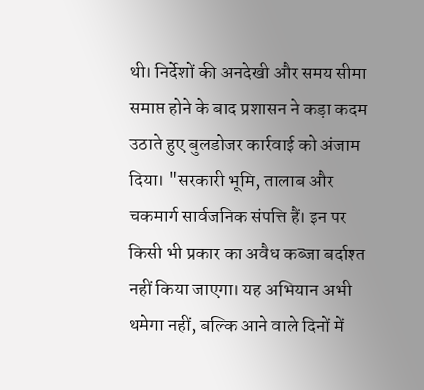थी। निर्देशों की अनदेखी और समय सीमा समाप्त होने के बाद प्रशासन ने कड़ा कदम उठाते हुए बुलडोजर कार्रवाई को अंजाम दिया। "सरकारी भूमि, तालाब और चकमार्ग सार्वजनिक संपत्ति हैं। इन पर किसी भी प्रकार का अवैध कब्जा बर्दाश्त नहीं किया जाएगा। यह अभियान अभी थमेगा नहीं, बल्कि आने वाले दिनों में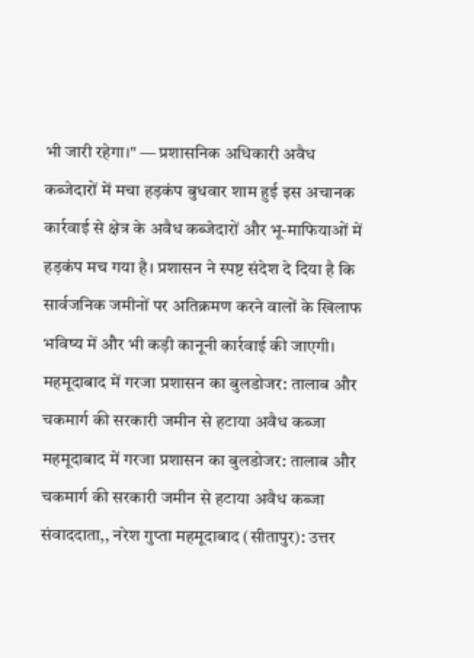भी जारी रहेगा।" — प्रशासनिक अधिकारी अवैध कब्जेदारों में मचा हड़कंप बुधवार शाम हुई इस अचानक कार्रवाई से क्षेत्र के अवैध कब्जेदारों और भू-माफियाओं में हड़कंप मच गया है। प्रशासन ने स्पष्ट संदेश दे दिया है कि सार्वजनिक जमीनों पर अतिक्रमण करने वालों के खिलाफ भविष्य में और भी कड़ी कानूनी कार्रवाई की जाएगी।
महमूदाबाद में गरजा प्रशासन का बुलडोजर: तालाब और चकमार्ग की सरकारी जमीन से हटाया अवैध कब्जा महमूदाबाद में गरजा प्रशासन का बुलडोजर: तालाब और चकमार्ग की सरकारी जमीन से हटाया अवैध कब्जा संवाददाता,, नरेश गुप्ता महमूदाबाद (सीतापुर): उत्तर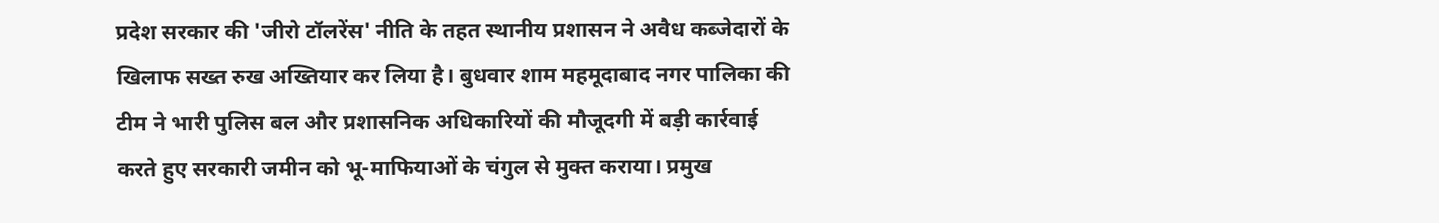प्रदेश सरकार की 'जीरो टॉलरेंस' नीति के तहत स्थानीय प्रशासन ने अवैध कब्जेदारों के खिलाफ सख्त रुख अख्तियार कर लिया है। बुधवार शाम महमूदाबाद नगर पालिका की टीम ने भारी पुलिस बल और प्रशासनिक अधिकारियों की मौजूदगी में बड़ी कार्रवाई करते हुए सरकारी जमीन को भू-माफियाओं के चंगुल से मुक्त कराया। प्रमुख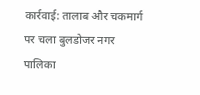कार्रवाई: तालाब और चकमार्ग पर चला बुलडोजर नगर पालिका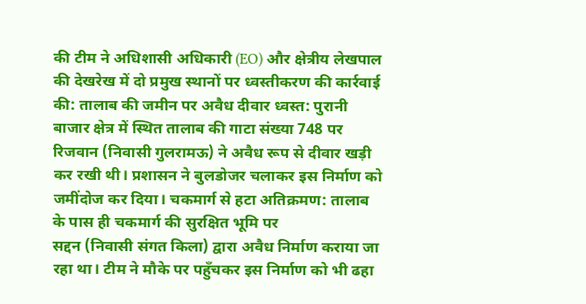की टीम ने अधिशासी अधिकारी (EO) और क्षेत्रीय लेखपाल की देखरेख में दो प्रमुख स्थानों पर ध्वस्तीकरण की कार्रवाई की: तालाब की जमीन पर अवैध दीवार ध्वस्त: पुरानी बाजार क्षेत्र में स्थित तालाब की गाटा संख्या 748 पर रिजवान (निवासी गुलरामऊ) ने अवैध रूप से दीवार खड़ी कर रखी थी। प्रशासन ने बुलडोजर चलाकर इस निर्माण को जमींदोज कर दिया। चकमार्ग से हटा अतिक्रमण: तालाब के पास ही चकमार्ग की सुरक्षित भूमि पर
सद्दन (निवासी संगत किला) द्वारा अवैध निर्माण कराया जा रहा था। टीम ने मौके पर पहुँचकर इस निर्माण को भी ढहा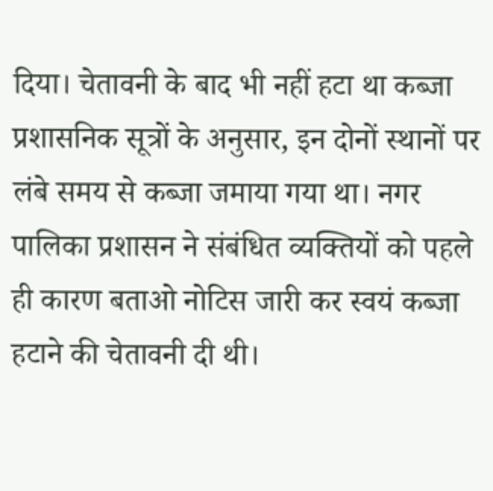दिया। चेतावनी के बाद भी नहीं हटा था कब्जा प्रशासनिक सूत्रों के अनुसार, इन दोनों स्थानों पर लंबे समय से कब्जा जमाया गया था। नगर पालिका प्रशासन ने संबंधित व्यक्तियों को पहले ही कारण बताओ नोटिस जारी कर स्वयं कब्जा हटाने की चेतावनी दी थी।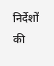निर्देशों की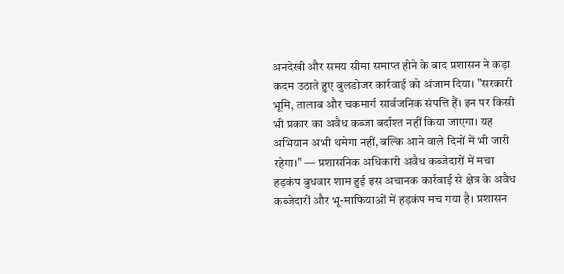अनदेखी और समय सीमा समाप्त होने के बाद प्रशासन ने कड़ा कदम उठाते हुए बुलडोजर कार्रवाई को अंजाम दिया। "सरकारी भूमि, तालाब और चकमार्ग सार्वजनिक संपत्ति हैं। इन पर किसी भी प्रकार का अवैध कब्जा बर्दाश्त नहीं किया जाएगा। यह अभियान अभी थमेगा नहीं, बल्कि आने वाले दिनों में भी जारी रहेगा।" — प्रशासनिक अधिकारी अवैध कब्जेदारों में मचा हड़कंप बुधवार शाम हुई इस अचानक कार्रवाई से क्षेत्र के अवैध कब्जेदारों और भू-माफियाओं में हड़कंप मच गया है। प्रशासन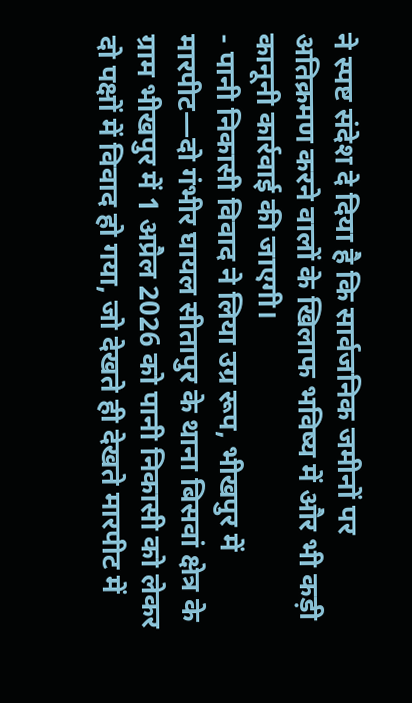ने स्पष्ट संदेश दे दिया है कि सार्वजनिक जमीनों पर अतिक्रमण करने वालों के खिलाफ भविष्य में और भी कड़ी कानूनी कार्रवाई की जाएगी।
- पानी निकासी विवाद ने लिया उग्र रूप, भीखपुर में मारपीट—दो गंभीर घायल सीतापुर के थाना बिसवां क्षेत्र के ग्राम भीखपुर में 1 अप्रैल 2026 को पानी निकासी को लेकर दो पक्षों में विवाद हो गया, जो देखते ही देखते मारपीट में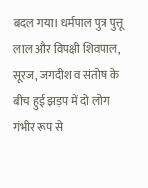बदल गया। धर्मपाल पुत्र पुत्तू लाल और विपक्षी शिवपाल, सूरज, जगदीश व संतोष के बीच हुई झड़प में दो लोग गंभीर रूप से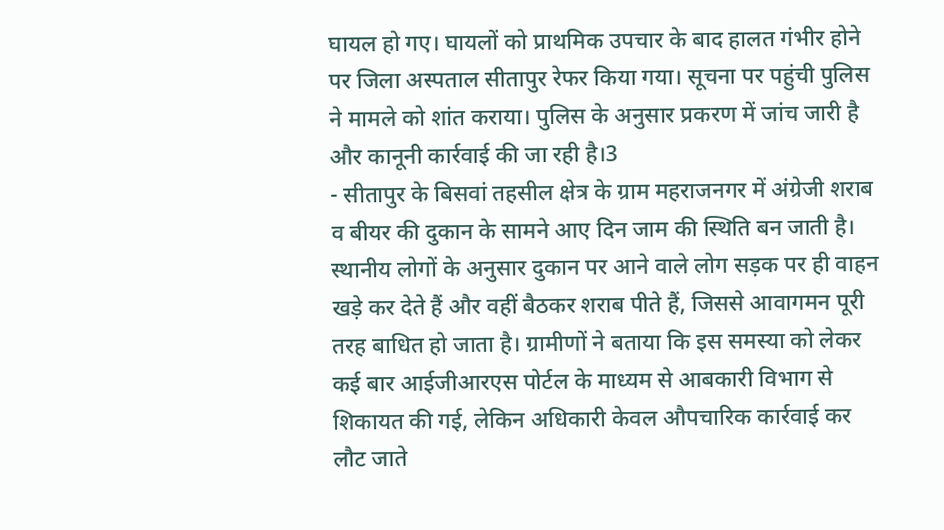घायल हो गए। घायलों को प्राथमिक उपचार के बाद हालत गंभीर होने पर जिला अस्पताल सीतापुर रेफर किया गया। सूचना पर पहुंची पुलिस ने मामले को शांत कराया। पुलिस के अनुसार प्रकरण में जांच जारी है और कानूनी कार्रवाई की जा रही है।3
- सीतापुर के बिसवां तहसील क्षेत्र के ग्राम महराजनगर में अंग्रेजी शराब व बीयर की दुकान के सामने आए दिन जाम की स्थिति बन जाती है। स्थानीय लोगों के अनुसार दुकान पर आने वाले लोग सड़क पर ही वाहन खड़े कर देते हैं और वहीं बैठकर शराब पीते हैं, जिससे आवागमन पूरी तरह बाधित हो जाता है। ग्रामीणों ने बताया कि इस समस्या को लेकर कई बार आईजीआरएस पोर्टल के माध्यम से आबकारी विभाग से शिकायत की गई, लेकिन अधिकारी केवल औपचारिक कार्रवाई कर लौट जाते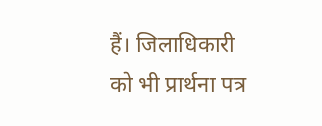हैं। जिलाधिकारी को भी प्रार्थना पत्र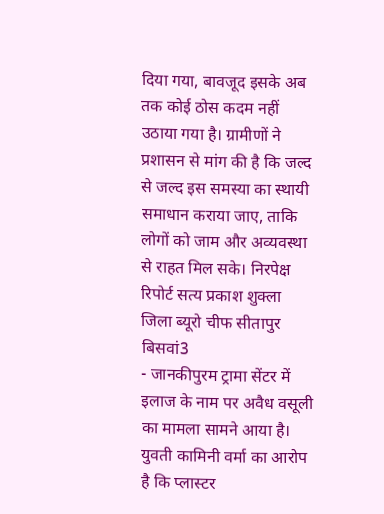दिया गया, बावजूद इसके अब तक कोई ठोस कदम नहीं उठाया गया है। ग्रामीणों ने प्रशासन से मांग की है कि जल्द से जल्द इस समस्या का स्थायी समाधान कराया जाए, ताकि लोगों को जाम और अव्यवस्था से राहत मिल सके। निरपेक्ष रिपोर्ट सत्य प्रकाश शुक्ला जिला ब्यूरो चीफ सीतापुर बिसवां3
- जानकीपुरम ट्रामा सेंटर में इलाज के नाम पर अवैध वसूली का मामला सामने आया है। युवती कामिनी वर्मा का आरोप है कि प्लास्टर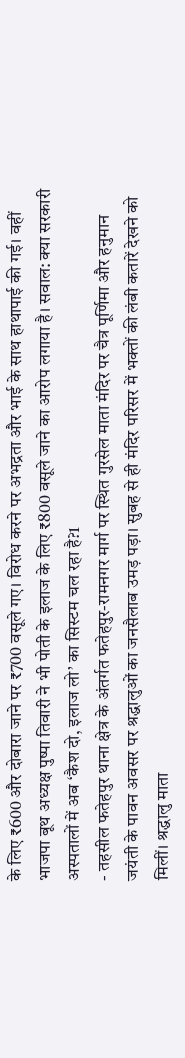के लिए ₹600 और दोबारा जाने पर ₹700 वसूले गए। विरोध करने पर अभद्रता और भाई के साथ हाथापाई की गई। वहीं भाजपा बूथ अध्यक्ष पुष्पा तिवारी ने भी पोती के इलाज के लिए ₹800 वसूले जाने का आरोप लगाया है। सवाल: क्या सरकारी अस्पतालों में अब ‘कैश दो, इलाज लो’ का सिस्टम चल रहा है?1
- तहसील फतेहपुर थाना क्षेत्र के अंतर्गत फतेहपुर-रामनगर मार्ग पर स्थित गुरसेल माता मंदिर पर चैत्र पूर्णिमा और हनुमान जयंती के पावन अवसर पर श्रद्धालुओं का जनसैलाब उमड़ पड़ा। सुबह से ही मंदिर परिसर में भक्तों की लंबी कतारें देखने को मिलीं। श्रद्धालु माता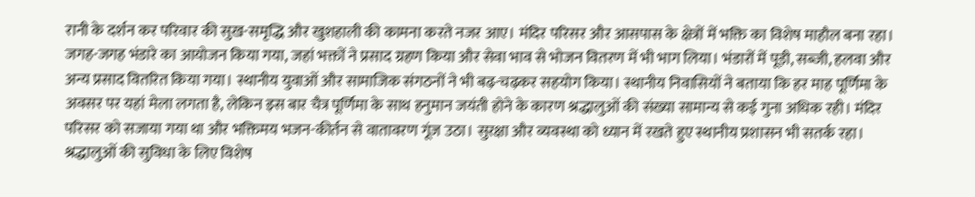रानी के दर्शन कर परिवार की सुख-समृद्धि और खुशहाली की कामना करते नजर आए। मंदिर परिसर और आसपास के क्षेत्रों में भक्ति का विशेष माहौल बना रहा। जगह-जगह भंडारे का आयोजन किया गया, जहां भक्तों ने प्रसाद ग्रहण किया और सेवा भाव से भोजन वितरण में भी भाग लिया। भंडारों में पूड़ी, सब्जी, हलवा और अन्य प्रसाद वितरित किया गया। स्थानीय युवाओं और सामाजिक संगठनों ने भी बढ़-चढ़कर सहयोग किया। स्थानीय निवासियों ने बताया कि हर माह पूर्णिमा के अवसर पर यहां मेला लगता है, लेकिन इस बार चैत्र पूर्णिमा के साथ हनुमान जयंती होने के कारण श्रद्धालुओं की संख्या सामान्य से कई गुना अधिक रही। मंदिर परिसर को सजाया गया था और भक्तिमय भजन-कीर्तन से वातावरण गूंज उठा। सुरक्षा और व्यवस्था को ध्यान में रखते हुए स्थानीय प्रशासन भी सतर्क रहा। श्रद्धालुओं की सुविधा के लिए विशेष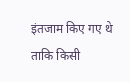इंतजाम किए गए थे ताकि किसी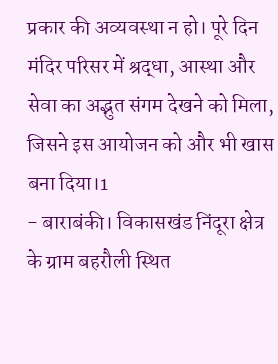प्रकार की अव्यवस्था न हो। पूरे दिन मंदिर परिसर में श्रद्धा, आस्था और सेवा का अद्भुत संगम देखने को मिला, जिसने इस आयोजन को और भी खास बना दिया।1
- बाराबंकी। विकासखंड निंदूरा क्षेत्र के ग्राम बहरौली स्थित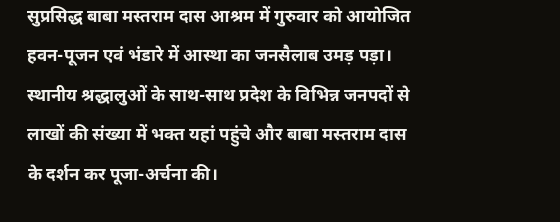सुप्रसिद्ध बाबा मस्तराम दास आश्रम में गुरुवार को आयोजित हवन-पूजन एवं भंडारे में आस्था का जनसैलाब उमड़ पड़ा। स्थानीय श्रद्धालुओं के साथ-साथ प्रदेश के विभिन्न जनपदों से लाखों की संख्या में भक्त यहां पहुंचे और बाबा मस्तराम दास के दर्शन कर पूजा-अर्चना की।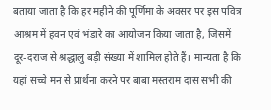बताया जाता है कि हर महीने की पूर्णिमा के अवसर पर इस पवित्र आश्रम में हवन एवं भंडारे का आयोजन किया जाता है, जिसमें दूर-दराज से श्रद्धालु बड़ी संख्या में शामिल होते हैं। मान्यता है कि यहां सच्चे मन से प्रार्थना करने पर बाबा मस्तराम दास सभी की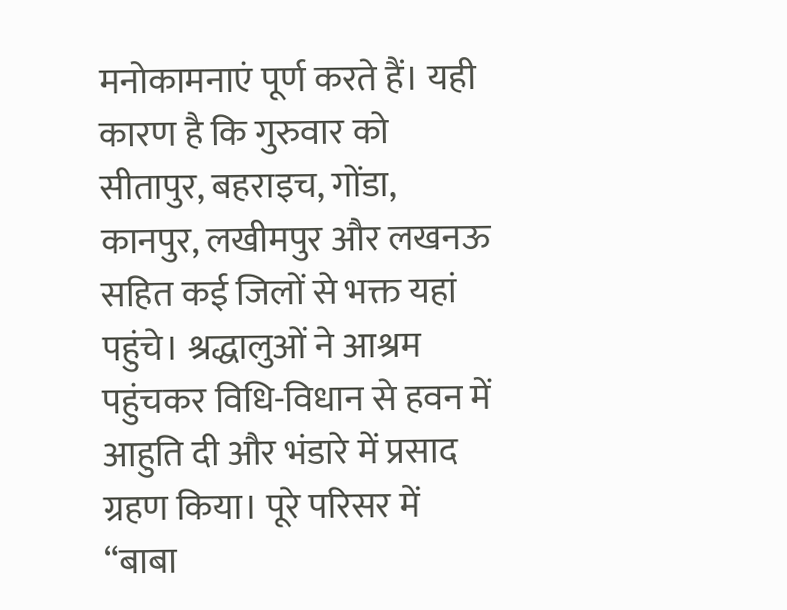मनोकामनाएं पूर्ण करते हैं। यही कारण है कि गुरुवार को सीतापुर, बहराइच, गोंडा, कानपुर, लखीमपुर और लखनऊ सहित कई जिलों से भक्त यहां पहुंचे। श्रद्धालुओं ने आश्रम पहुंचकर विधि-विधान से हवन में आहुति दी और भंडारे में प्रसाद ग्रहण किया। पूरे परिसर में “बाबा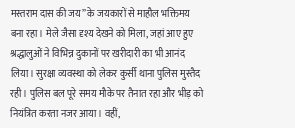मस्तराम दास की जय” के जयकारों से माहौल भक्तिमय बना रहा। मेले जैसा दृश्य देखने को मिला, जहां आए हुए श्रद्धालुओं ने विभिन्न दुकानों पर खरीदारी का भी आनंद लिया। सुरक्षा व्यवस्था को लेकर कुर्सी थाना पुलिस मुस्तैद रही। पुलिस बल पूरे समय मौके पर तैनात रहा और भीड़ को नियंत्रित करता नजर आया। वहीं,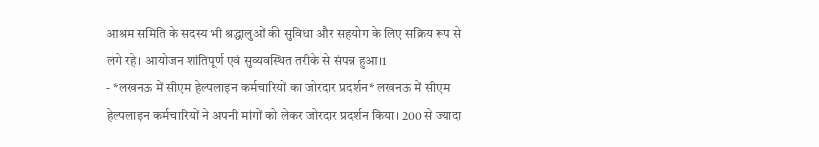आश्रम समिति के सदस्य भी श्रद्धालुओं की सुविधा और सहयोग के लिए सक्रिय रूप से लगे रहे। आयोजन शांतिपूर्ण एवं सुव्यवस्थित तरीके से संपन्न हुआ।1
- *लखनऊ में सीएम हेल्पलाइन कर्मचारियों का जोरदार प्रदर्शन* लखनऊ में सीएम हेल्पलाइन कर्मचारियों ने अपनी मांगों को लेकर जोरदार प्रदर्शन किया। 200 से ज्यादा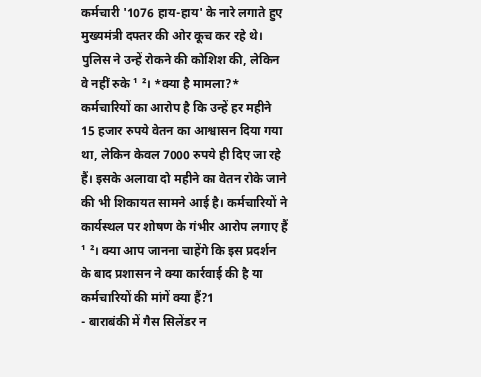कर्मचारी '1076 हाय-हाय' के नारे लगाते हुए मुख्यमंत्री दफ्तर की ओर कूच कर रहे थे। पुलिस ने उन्हें रोकने की कोशिश की, लेकिन वे नहीं रुके ¹ ²। *क्या है मामला?* कर्मचारियों का आरोप है कि उन्हें हर महीने 15 हजार रुपये वेतन का आश्वासन दिया गया था, लेकिन केवल 7000 रुपये ही दिए जा रहे हैं। इसके अलावा दो महीने का वेतन रोके जाने की भी शिकायत सामने आई है। कर्मचारियों ने कार्यस्थल पर शोषण के गंभीर आरोप लगाए हैं ¹ ²। क्या आप जानना चाहेंगे कि इस प्रदर्शन के बाद प्रशासन ने क्या कार्रवाई की है या कर्मचारियों की मांगें क्या हैं?1
- बाराबंकी में गैस सिलेंडर न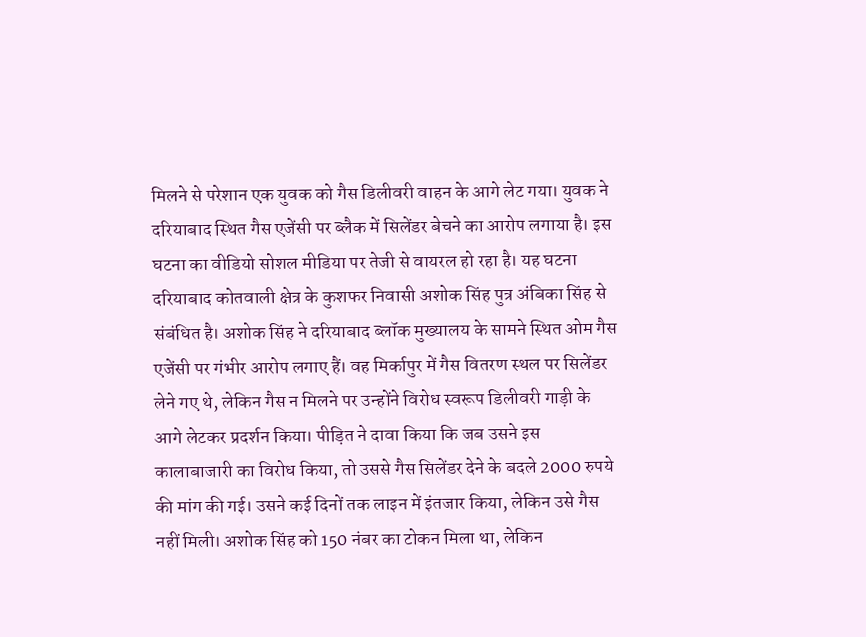मिलने से परेशान एक युवक को गैस डिलीवरी वाहन के आगे लेट गया। युवक ने दरियाबाद स्थित गैस एजेंसी पर ब्लैक में सिलेंडर बेचने का आरोप लगाया है। इस घटना का वीडियो सोशल मीडिया पर तेजी से वायरल हो रहा है। यह घटना दरियाबाद कोतवाली क्षेत्र के कुशफर निवासी अशोक सिंह पुत्र अंबिका सिंह से संबंधित है। अशोक सिंह ने दरियाबाद ब्लॉक मुख्यालय के सामने स्थित ओम गैस एजेंसी पर गंभीर आरोप लगाए हैं। वह मिर्कापुर में गैस वितरण स्थल पर सिलेंडर लेने गए थे, लेकिन गैस न मिलने पर उन्होंने विरोध स्वरूप डिलीवरी गाड़ी के आगे लेटकर प्रदर्शन किया। पीड़ित ने दावा किया कि जब उसने इस कालाबाजारी का विरोध किया, तो उससे गैस सिलेंडर देने के बदले 2000 रुपये की मांग की गई। उसने कई दिनों तक लाइन में इंतजार किया, लेकिन उसे गैस नहीं मिली। अशोक सिंह को 150 नंबर का टोकन मिला था, लेकिन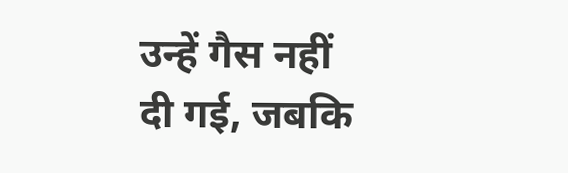उन्हें गैस नहीं दी गई, जबकि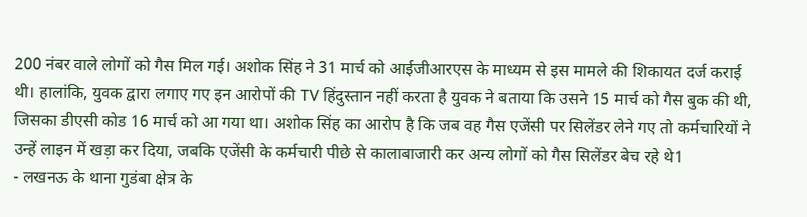200 नंबर वाले लोगों को गैस मिल गई। अशोक सिंह ने 31 मार्च को आईजीआरएस के माध्यम से इस मामले की शिकायत दर्ज कराई थी। हालांकि, युवक द्वारा लगाए गए इन आरोपों की TV हिंदुस्तान नहीं करता है युवक ने बताया कि उसने 15 मार्च को गैस बुक की थी, जिसका डीएसी कोड 16 मार्च को आ गया था। अशोक सिंह का आरोप है कि जब वह गैस एजेंसी पर सिलेंडर लेने गए तो कर्मचारियों ने उन्हें लाइन में खड़ा कर दिया, जबकि एजेंसी के कर्मचारी पीछे से कालाबाजारी कर अन्य लोगों को गैस सिलेंडर बेच रहे थे1
- लखनऊ के थाना गुडंबा क्षेत्र के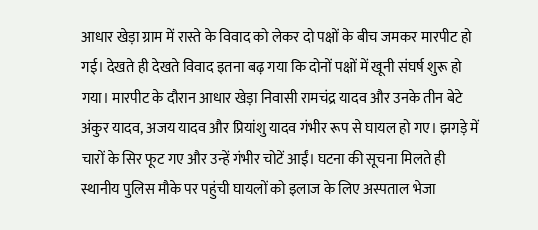आधार खेड़ा ग्राम में रास्ते के विवाद को लेकर दो पक्षों के बीच जमकर मारपीट हो गई। देखते ही देखते विवाद इतना बढ़ गया कि दोनों पक्षों में खूनी संघर्ष शुरू हो गया। मारपीट के दौरान आधार खेड़ा निवासी रामचंद्र यादव और उनके तीन बेटे अंकुर यादव, अजय यादव और प्रियांशु यादव गंभीर रूप से घायल हो गए। झगड़े में चारों के सिर फूट गए और उन्हें गंभीर चोटें आईं। घटना की सूचना मिलते ही स्थानीय पुलिस मौके पर पहुंची घायलों को इलाज के लिए अस्पताल भेजा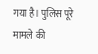गया है। पुलिस पूरे मामले की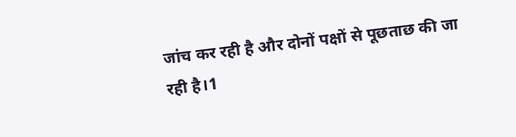जांच कर रही है और दोनों पक्षों से पूछताछ की जा रही है।1